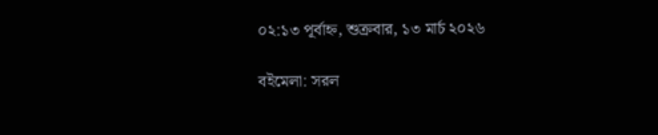০২:১৩ পূর্বাহ্ন, শুক্রবার, ১৩ মার্চ ২০২৬

বইমেলা: সরল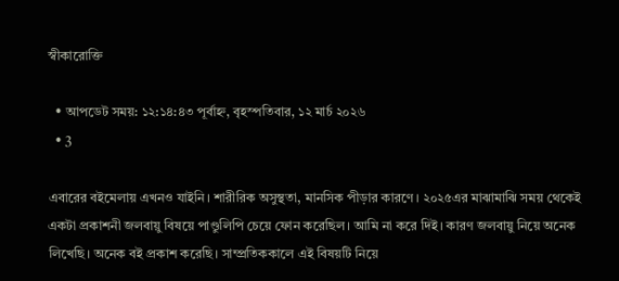স্বীকারোক্তি

  • আপডেট সময়: ১২:১৪:৪৩ পূর্বাহ্ন, বৃহস্পতিবার, ১২ মার্চ ২০২৬
  • 3

এবারের বইমেলায় এখনও যাইনি। শারীরিক অসুস্থতা, মানসিক পীড়ার কারণে। ২০২৫এর মাঝামাঝি সময় থেকেই একটা প্রকাশনী জলবায়ু বিষয়ে পাণ্ডুলিপি চেয়ে ফোন করেছিল। আমি না করে দিই। কারণ জলবায়ু নিয়ে অনেক লিখেছি। অনেক বই প্রকাশ করেছি। সাম্প্রতিককালে এই বিষয়টি নিয়ে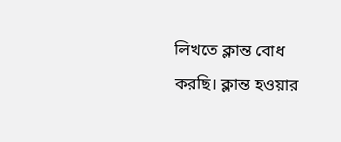লিখতে ক্লান্ত বোধ করছি। ক্লান্ত হওয়ার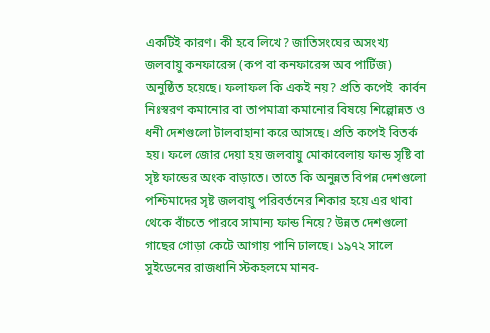একটিই কারণ। কী হবে লিখে? জাতিসংঘের অসংখ্য জলবায়ু কনফারেন্স (কপ বা কনফারেন্স অব পার্টিজ) অনুষ্ঠিত হয়েছে। ফলাফল কি একই নয়? প্রতি কপেই  কার্বন নিঃস্বরণ কমানোর বা তাপমাত্রা কমানোর বিষয়ে শিল্পোন্নত ও ধনী দেশগুলো টালবাহানা করে আসছে। প্রতি কপেই বিতর্ক হয়। ফলে জোর দেয়া হয় জলবায়ু মোকাবেলায় ফান্ড সৃষ্টি বা সৃষ্ট ফান্ডের অংক বাড়াতে। তাতে কি অনুন্নত বিপন্ন দেশগুলো পশ্চিমাদের সৃষ্ট জলবায়ু পরিবর্তনের শিকার হয়ে এর থাবা থেকে বাঁচতে পারবে সামান্য ফান্ড নিয়ে? উন্নত দেশগুলো গাছের গোড়া কেটে আগায় পানি ঢালছে। ১৯৭২ সালে সুইডেনের রাজধানি স্টকহলমে মানব-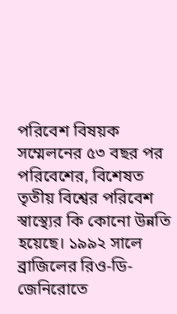পরিবেশ বিষয়ক সম্মেলনের ৫৩ বছর পর পরিবেশের, বিশেষত তৃতীয় বিশ্বের পরিবেশ স্বাস্থ্যের কি কোনো উন্নতি হয়েছে। ১৯৯২ সালে ব্রাজিলের রিও-ডি-জেনিরোতে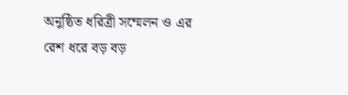অনুষ্ঠিত ধরিত্রী সম্মেলন ও এর রেশ ধরে বড় বড়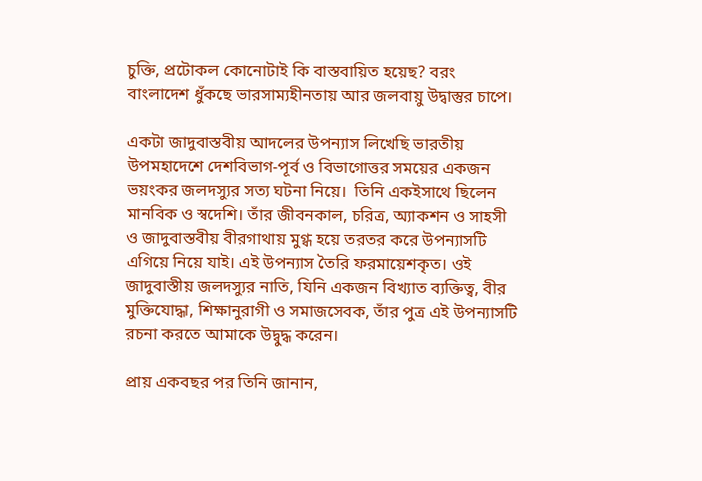চুক্তি, প্রটোকল কোনোটাই কি বাস্তবায়িত হয়েছ? বরং বাংলাদেশ ধুঁকছে ভারসাম্যহীনতায় আর জলবায়ু উদ্বাস্তুর চাপে।

একটা জাদুবাস্তবীয় আদলের উপন্যাস লিখেছি ভারতীয় উপমহাদেশে দেশবিভাগ-পূর্ব ও বিভাগোত্তর সময়ের একজন ভয়ংকর জলদস্যুর সত্য ঘটনা নিয়ে।  তিনি একইসাথে ছিলেন মানবিক ও স্বদেশি। তাঁর জীবনকাল, চরিত্র, অ্যাকশন ও সাহসী ও জাদুবাস্তবীয় বীরগাথায় মুগ্ধ হয়ে তরতর করে উপন্যাসটি এগিয়ে নিয়ে যাই। এই উপন্যাস তৈরি ফরমায়েশকৃত। ওই জাদুবাস্তীয় জলদস্যুর নাতি, যিনি একজন বিখ্যাত ব্যক্তিত্ব, বীর মুক্তিযোদ্ধা, শিক্ষানুরাগী ও সমাজসেবক, তাঁর পুত্র এই উপন্যাসটি রচনা করতে আমাকে উদ্বুদ্ধ করেন।

প্রায় একবছর পর তিনি জানান,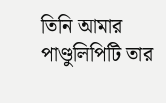তিনি আমার পাণ্ডুলিপিটি তার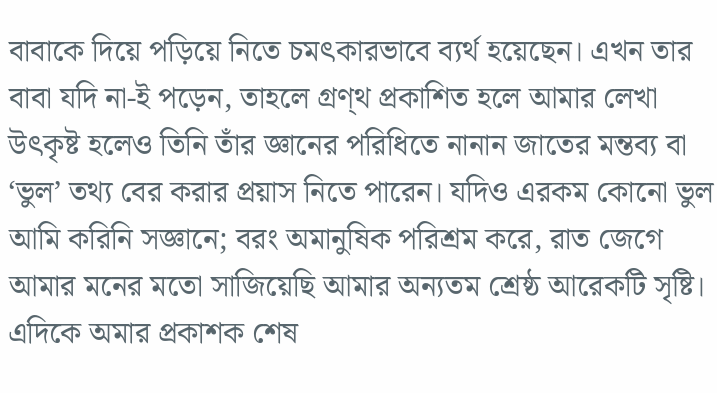বাবাকে দিয়ে পড়িয়ে নিতে চমৎকারভাবে ব্যর্থ হয়েছেন। ‍এখন তার বাবা যদি না-ই পড়েন, তাহলে গ্রণ্থ প্রকাশিত হলে আমার লেখা উৎকৃষ্ট হলেও তিনি তাঁর জ্ঞানের পরিধিতে নানান জাতের মন্তব্য বা ‘ভুল’ তথ্য বের করার প্রয়াস নিতে পারেন। যদিও এরকম কোনো ভুল আমি করিনি সজ্ঞানে; বরং অমানুষিক পরিশ্রম করে, রাত জেগে আমার মনের মতো সাজিয়েছি আমার অন্যতম শ্রেষ্ঠ আরেকটি সৃষ্টি। এদিকে অমার প্রকাশক শেষ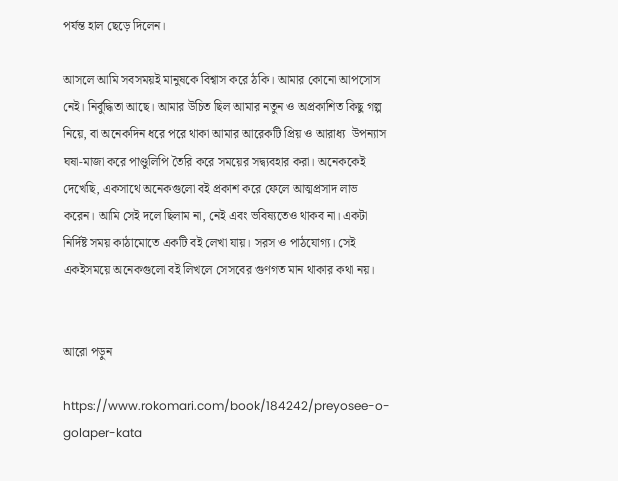পর্যন্ত হাল ছেড়ে দিলেন।

আসলে আমি সবসময়ই মানুষকে বিশ্বাস করে ঠকি। আমার কোনো আপসোস নেই। নির্বুদ্ধিতা আছে। আমার উচিত ছিল আমার নতুন ও অপ্রকাশিত কিছু গল্প নিয়ে, বা অনেকদিন ধরে পরে থাকা আমার আরেকটি প্রিয় ও আরাধ্য  উপন্যাস ঘষা-মাজা করে পাণ্ডুলিপি তৈরি করে সময়ের সদ্ব্যবহার করা। অনেককেই দেখেছি, একসাথে অনেকগুলো বই প্রকাশ করে ফেলে আত্মপ্রসাদ লাভ করেন। আমি সেই দলে ছিলাম না, নেই এবং ভবিষ্যতেও থাকব না। একটা নির্দিষ্ট সময় কাঠামোতে একটি বই লেখা যায়। সরস ও পাঠযোগ্য। সেই একইসময়ে অনেকগুলো বই লিখলে সেসবের গুণগত মান থাকার কথা নয়।


আরো পড়ুন

https://www.rokomari.com/book/184242/preyosee-o-golaper-kata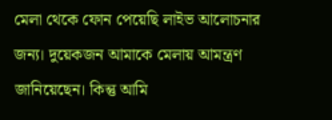মেলা থেকে ফোন পেয়েছি লাইভ আলোচনার জন্য। দুয়েকজন আমাকে মেলায় আমন্ত্রণ জানিয়েছেন। কিন্তু আমি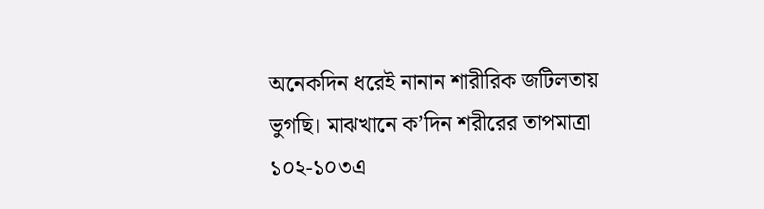অনেকদিন ধরেই নানান শারীরিক জটিলতায় ভুগছি। মাঝখানে ক’দিন শরীরের তাপমাত্রা ১০২-১০৩এ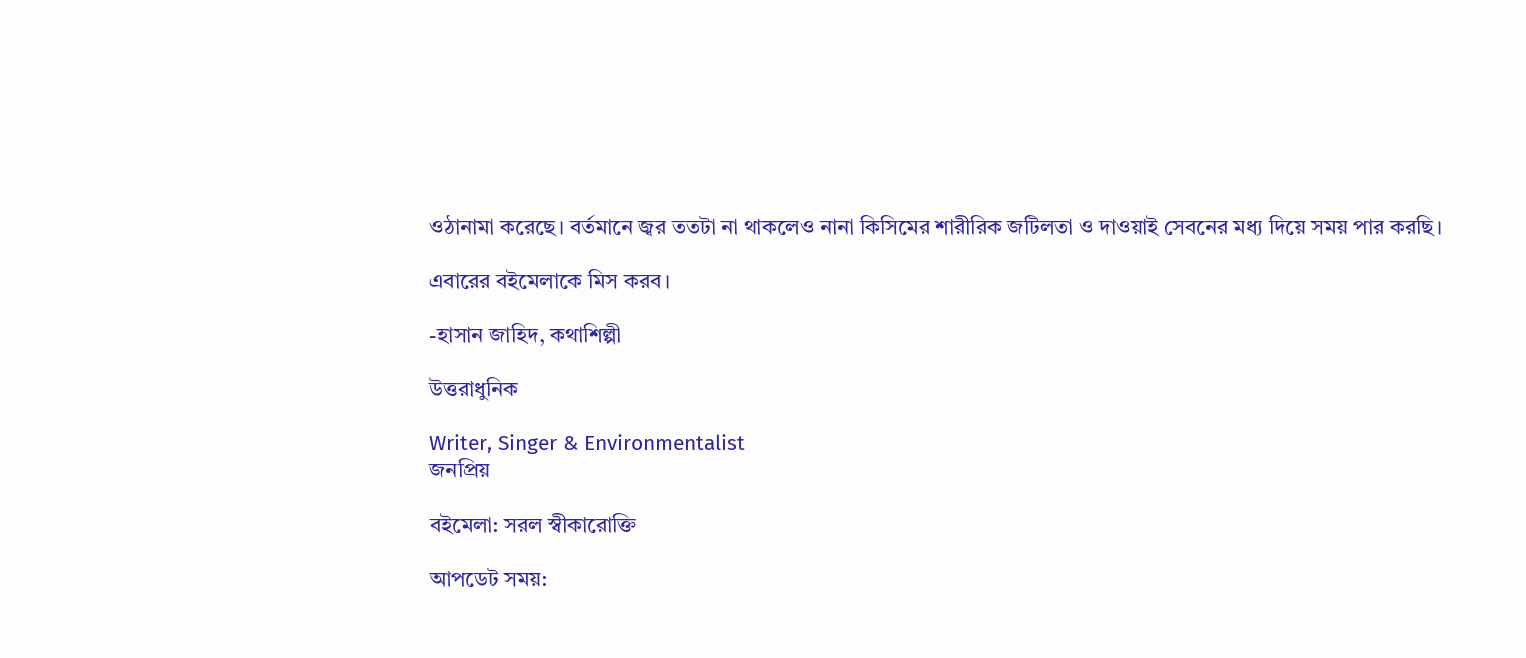ওঠানামা করেছে। বর্তমানে জ্বর ততটা না থাকলেও নানা কিসিমের শারীরিক জটিলতা ও দাওয়াই সেবনের মধ্য দিয়ে সময় পার করছি।

এবারের বইমেলাকে মিস করব।

-হাসান জাহিদ, কথাশিল্পী

উত্তরাধুনিক

Writer, Singer & Environmentalist
জনপ্রিয়

বইমেলা: সরল স্বীকারোক্তি

আপডেট সময়: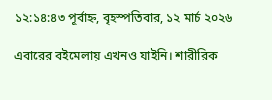১২:১৪:৪৩ পূর্বাহ্ন, বৃহস্পতিবার, ১২ মার্চ ২০২৬

এবারের বইমেলায় এখনও যাইনি। শারীরিক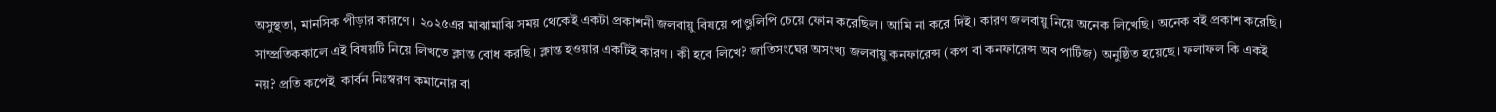অসুস্থতা, মানসিক পীড়ার কারণে। ২০২৫এর মাঝামাঝি সময় থেকেই একটা প্রকাশনী জলবায়ু বিষয়ে পাণ্ডুলিপি চেয়ে ফোন করেছিল। আমি না করে দিই। কারণ জলবায়ু নিয়ে অনেক লিখেছি। অনেক বই প্রকাশ করেছি। সাম্প্রতিককালে এই বিষয়টি নিয়ে লিখতে ক্লান্ত বোধ করছি। ক্লান্ত হওয়ার একটিই কারণ। কী হবে লিখে? জাতিসংঘের অসংখ্য জলবায়ু কনফারেন্স (কপ বা কনফারেন্স অব পার্টিজ) অনুষ্ঠিত হয়েছে। ফলাফল কি একই নয়? প্রতি কপেই  কার্বন নিঃস্বরণ কমানোর বা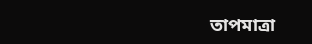তাপমাত্রা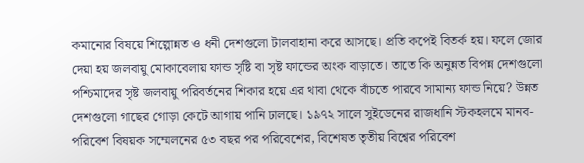কমানোর বিষয়ে শিল্পোন্নত ও ধনী দেশগুলো টালবাহানা করে আসছে। প্রতি কপেই বিতর্ক হয়। ফলে জোর দেয়া হয় জলবায়ু মোকাবেলায় ফান্ড সৃষ্টি বা সৃষ্ট ফান্ডের অংক বাড়াতে। তাতে কি অনুন্নত বিপন্ন দেশগুলো পশ্চিমাদের সৃষ্ট জলবায়ু পরিবর্তনের শিকার হয়ে এর থাবা থেকে বাঁচতে পারবে সামান্য ফান্ড নিয়ে? উন্নত দেশগুলো গাছের গোড়া কেটে আগায় পানি ঢালছে। ১৯৭২ সালে সুইডেনের রাজধানি স্টকহলমে মানব-পরিবেশ বিষয়ক সম্মেলনের ৫৩ বছর পর পরিবেশের, বিশেষত তৃতীয় বিশ্বের পরিবেশ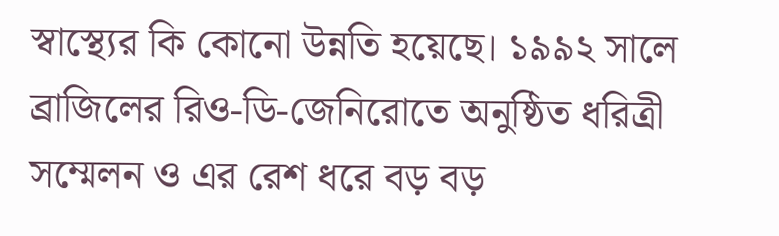স্বাস্থ্যের কি কোনো উন্নতি হয়েছে। ১৯৯২ সালে ব্রাজিলের রিও-ডি-জেনিরোতে অনুষ্ঠিত ধরিত্রী সম্মেলন ও এর রেশ ধরে বড় বড়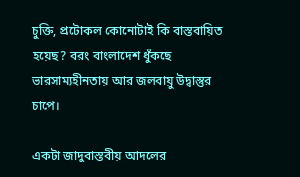চুক্তি, প্রটোকল কোনোটাই কি বাস্তবায়িত হয়েছ? বরং বাংলাদেশ ধুঁকছে ভারসাম্যহীনতায় আর জলবায়ু উদ্বাস্তুর চাপে।

একটা জাদুবাস্তবীয় আদলের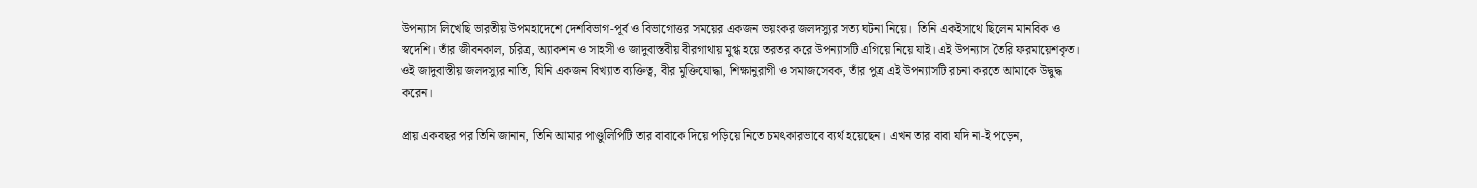উপন্যাস লিখেছি ভারতীয় উপমহাদেশে দেশবিভাগ-পূর্ব ও বিভাগোত্তর সময়ের একজন ভয়ংকর জলদস্যুর সত্য ঘটনা নিয়ে।  তিনি একইসাথে ছিলেন মানবিক ও স্বদেশি। তাঁর জীবনকাল, চরিত্র, অ্যাকশন ও সাহসী ও জাদুবাস্তবীয় বীরগাথায় মুগ্ধ হয়ে তরতর করে উপন্যাসটি এগিয়ে নিয়ে যাই। এই উপন্যাস তৈরি ফরমায়েশকৃত। ওই জাদুবাস্তীয় জলদস্যুর নাতি, যিনি একজন বিখ্যাত ব্যক্তিত্ব, বীর মুক্তিযোদ্ধা, শিক্ষানুরাগী ও সমাজসেবক, তাঁর পুত্র এই উপন্যাসটি রচনা করতে আমাকে উদ্বুদ্ধ করেন।

প্রায় একবছর পর তিনি জানান, তিনি আমার পাণ্ডুলিপিটি তার বাবাকে দিয়ে পড়িয়ে নিতে চমৎকারভাবে ব্যর্থ হয়েছেন। ‍এখন তার বাবা যদি না-ই পড়েন,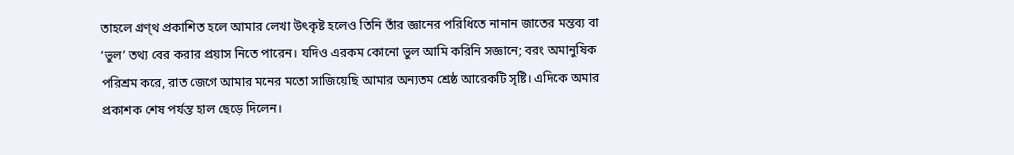তাহলে গ্রণ্থ প্রকাশিত হলে আমার লেখা উৎকৃষ্ট হলেও তিনি তাঁর জ্ঞানের পরিধিতে নানান জাতের মন্তব্য বা ‘ভুল’ তথ্য বের করার প্রয়াস নিতে পারেন। যদিও এরকম কোনো ভুল আমি করিনি সজ্ঞানে; বরং অমানুষিক পরিশ্রম করে, রাত জেগে আমার মনের মতো সাজিয়েছি আমার অন্যতম শ্রেষ্ঠ আরেকটি সৃষ্টি। এদিকে অমার প্রকাশক শেষ পর্যন্ত হাল ছেড়ে দিলেন।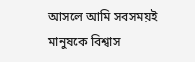আসলে আমি সবসময়ই মানুষকে বিশ্বাস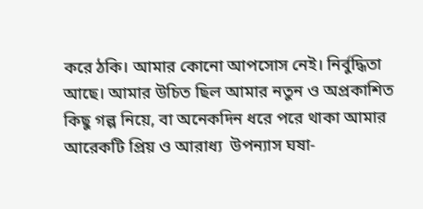করে ঠকি। আমার কোনো আপসোস নেই। নির্বুদ্ধিতা আছে। আমার উচিত ছিল আমার নতুন ও অপ্রকাশিত কিছু গল্প নিয়ে, বা অনেকদিন ধরে পরে থাকা আমার আরেকটি প্রিয় ও আরাধ্য  উপন্যাস ঘষা-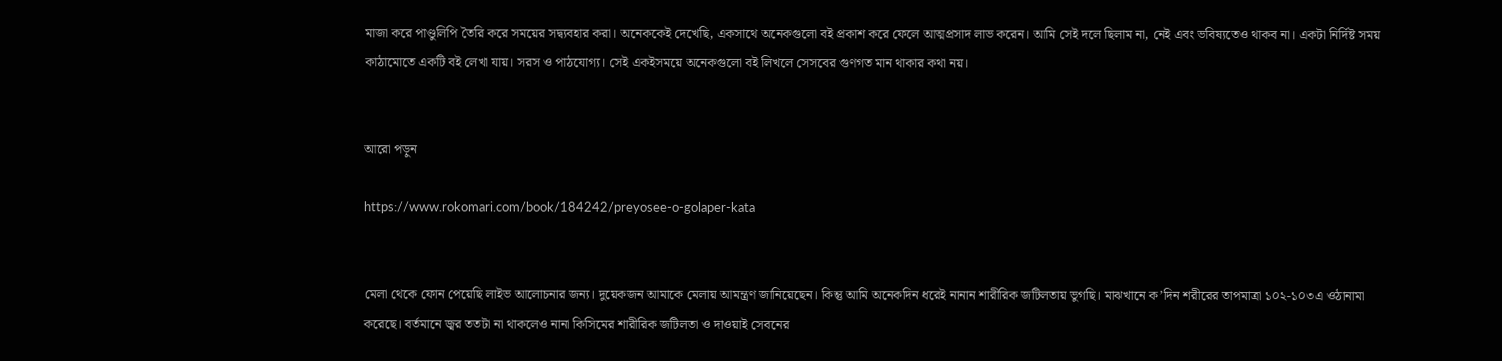মাজা করে পাণ্ডুলিপি তৈরি করে সময়ের সদ্ব্যবহার করা। অনেককেই দেখেছি, একসাথে অনেকগুলো বই প্রকাশ করে ফেলে আত্মপ্রসাদ লাভ করেন। আমি সেই দলে ছিলাম না, নেই এবং ভবিষ্যতেও থাকব না। একটা নির্দিষ্ট সময় কাঠামোতে একটি বই লেখা যায়। সরস ও পাঠযোগ্য। সেই একইসময়ে অনেকগুলো বই লিখলে সেসবের গুণগত মান থাকার কথা নয়।


আরো পড়ুন

https://www.rokomari.com/book/184242/preyosee-o-golaper-kata


মেলা থেকে ফোন পেয়েছি লাইভ আলোচনার জন্য। দুয়েকজন আমাকে মেলায় আমন্ত্রণ জানিয়েছেন। কিন্তু আমি অনেকদিন ধরেই নানান শারীরিক জটিলতায় ভুগছি। মাঝখানে ক’দিন শরীরের তাপমাত্রা ১০২-১০৩এ ওঠানামা করেছে। বর্তমানে জ্বর ততটা না থাকলেও নানা কিসিমের শারীরিক জটিলতা ও দাওয়াই সেবনের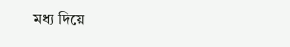মধ্য দিয়ে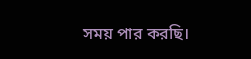সময় পার করছি।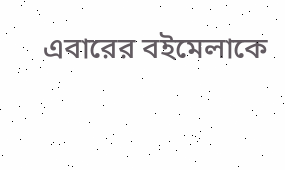এবারের বইমেলাকে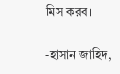মিস করব।

-হাসান জাহিদ,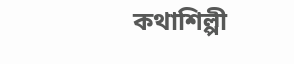কথাশিল্পী